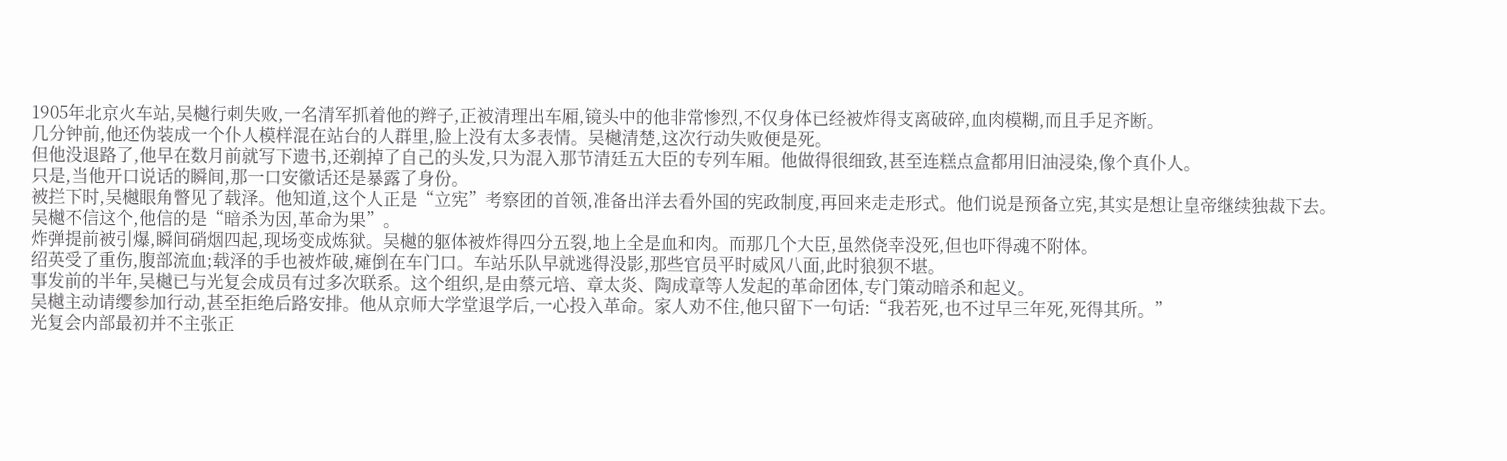1905年北京火车站,吴樾行刺失败,一名清军抓着他的辫子,正被清理出车厢,镜头中的他非常惨烈,不仅身体已经被炸得支离破碎,血肉模糊,而且手足齐断。
几分钟前,他还伪装成一个仆人模样混在站台的人群里,脸上没有太多表情。吴樾清楚,这次行动失败便是死。
但他没退路了,他早在数月前就写下遗书,还剃掉了自己的头发,只为混入那节清廷五大臣的专列车厢。他做得很细致,甚至连糕点盒都用旧油浸染,像个真仆人。
只是,当他开口说话的瞬间,那一口安徽话还是暴露了身份。
被拦下时,吴樾眼角瞥见了载泽。他知道,这个人正是“立宪”考察团的首领,准备出洋去看外国的宪政制度,再回来走走形式。他们说是预备立宪,其实是想让皇帝继续独裁下去。
吴樾不信这个,他信的是“暗杀为因,革命为果”。
炸弹提前被引爆,瞬间硝烟四起,现场变成炼狱。吴樾的躯体被炸得四分五裂,地上全是血和肉。而那几个大臣,虽然侥幸没死,但也吓得魂不附体。
绍英受了重伤,腹部流血;载泽的手也被炸破,瘫倒在车门口。车站乐队早就逃得没影,那些官员平时威风八面,此时狼狈不堪。
事发前的半年,吴樾已与光复会成员有过多次联系。这个组织,是由蔡元培、章太炎、陶成章等人发起的革命团体,专门策动暗杀和起义。
吴樾主动请缨参加行动,甚至拒绝后路安排。他从京师大学堂退学后,一心投入革命。家人劝不住,他只留下一句话:“我若死,也不过早三年死,死得其所。”
光复会内部最初并不主张正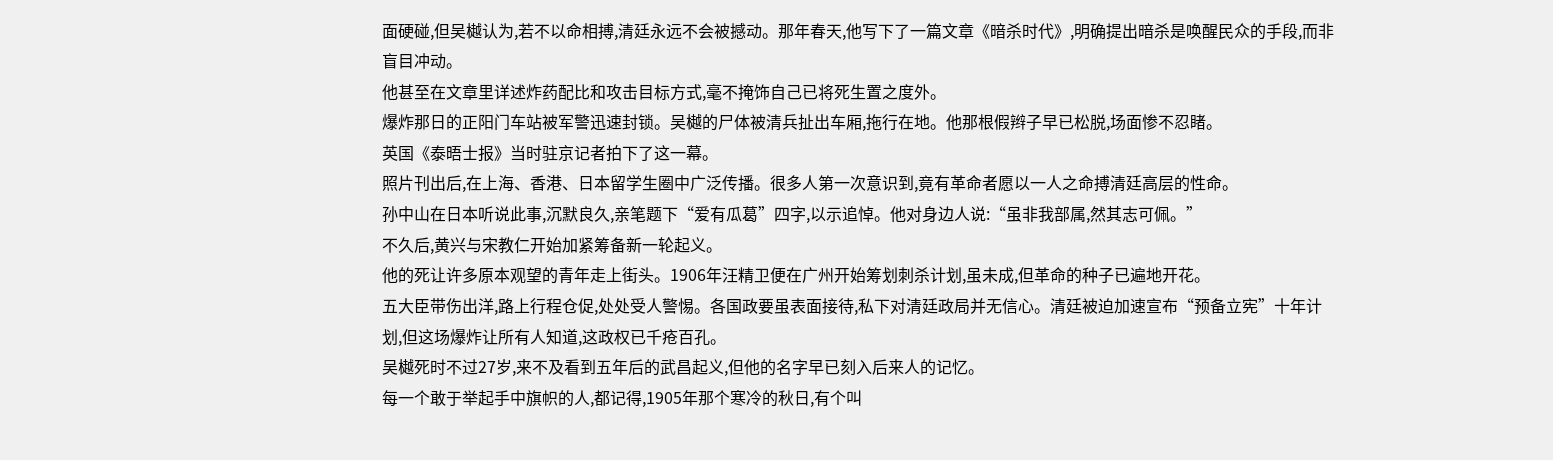面硬碰,但吴樾认为,若不以命相搏,清廷永远不会被撼动。那年春天,他写下了一篇文章《暗杀时代》,明确提出暗杀是唤醒民众的手段,而非盲目冲动。
他甚至在文章里详述炸药配比和攻击目标方式,毫不掩饰自己已将死生置之度外。
爆炸那日的正阳门车站被军警迅速封锁。吴樾的尸体被清兵扯出车厢,拖行在地。他那根假辫子早已松脱,场面惨不忍睹。
英国《泰晤士报》当时驻京记者拍下了这一幕。
照片刊出后,在上海、香港、日本留学生圈中广泛传播。很多人第一次意识到,竟有革命者愿以一人之命搏清廷高层的性命。
孙中山在日本听说此事,沉默良久,亲笔题下“爱有瓜葛”四字,以示追悼。他对身边人说:“虽非我部属,然其志可佩。”
不久后,黄兴与宋教仁开始加紧筹备新一轮起义。
他的死让许多原本观望的青年走上街头。1906年汪精卫便在广州开始筹划刺杀计划,虽未成,但革命的种子已遍地开花。
五大臣带伤出洋,路上行程仓促,处处受人警惕。各国政要虽表面接待,私下对清廷政局并无信心。清廷被迫加速宣布“预备立宪”十年计划,但这场爆炸让所有人知道,这政权已千疮百孔。
吴樾死时不过27岁,来不及看到五年后的武昌起义,但他的名字早已刻入后来人的记忆。
每一个敢于举起手中旗帜的人,都记得,1905年那个寒冷的秋日,有个叫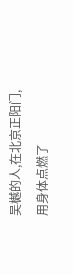吴樾的人,在北京正阳门,用身体点燃了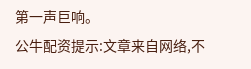第一声巨响。
公牛配资提示:文章来自网络,不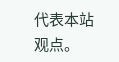代表本站观点。